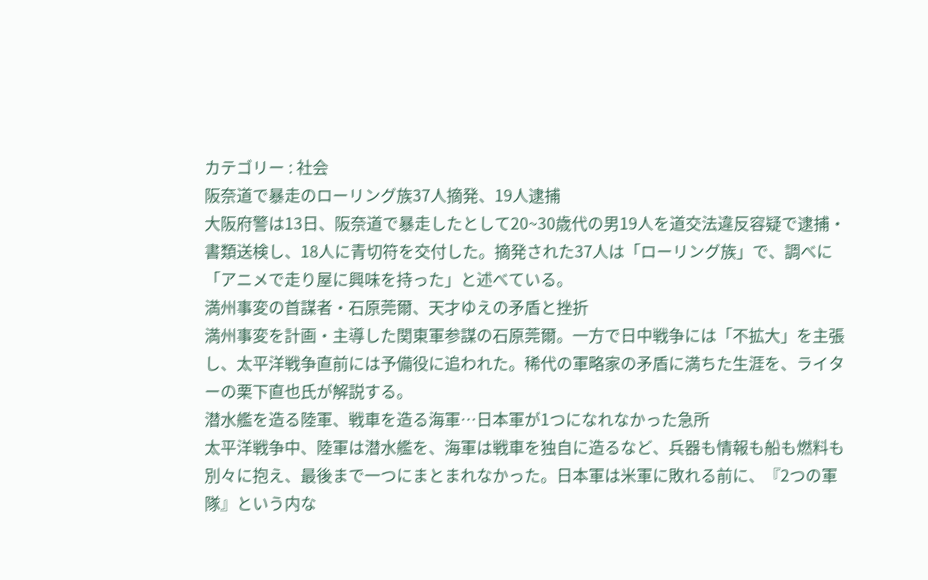カテゴリー : 社会
阪奈道で暴走のローリング族37人摘発、19人逮捕
大阪府警は13日、阪奈道で暴走したとして20~30歳代の男19人を道交法違反容疑で逮捕・書類送検し、18人に青切符を交付した。摘発された37人は「ローリング族」で、調べに「アニメで走り屋に興味を持った」と述べている。
満州事変の首謀者・石原莞爾、天才ゆえの矛盾と挫折
満州事変を計画・主導した関東軍参謀の石原莞爾。一方で日中戦争には「不拡大」を主張し、太平洋戦争直前には予備役に追われた。稀代の軍略家の矛盾に満ちた生涯を、ライターの栗下直也氏が解説する。
潜水艦を造る陸軍、戦車を造る海軍…日本軍が1つになれなかった急所
太平洋戦争中、陸軍は潜水艦を、海軍は戦車を独自に造るなど、兵器も情報も船も燃料も別々に抱え、最後まで一つにまとまれなかった。日本軍は米軍に敗れる前に、『2つの軍隊』という内な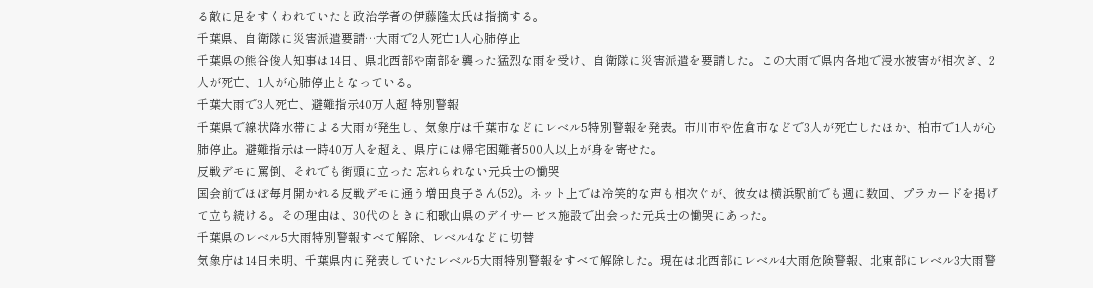る敵に足をすくわれていたと政治学者の伊藤隆太氏は指摘する。
千葉県、自衛隊に災害派遣要請…大雨で2人死亡1人心肺停止
千葉県の熊谷俊人知事は14日、県北西部や南部を襲った猛烈な雨を受け、自衛隊に災害派遣を要請した。この大雨で県内各地で浸水被害が相次ぎ、2人が死亡、1人が心肺停止となっている。
千葉大雨で3人死亡、避難指示40万人超 特別警報
千葉県で線状降水帯による大雨が発生し、気象庁は千葉市などにレベル5特別警報を発表。市川市や佐倉市などで3人が死亡したほか、柏市で1人が心肺停止。避難指示は一時40万人を超え、県庁には帰宅困難者500人以上が身を寄せた。
反戦デモに罵倒、それでも街頭に立った 忘れられない元兵士の慟哭
国会前でほぼ毎月開かれる反戦デモに通う増田良子さん(52)。ネット上では冷笑的な声も相次ぐが、彼女は横浜駅前でも週に数回、プラカードを掲げて立ち続ける。その理由は、30代のときに和歌山県のデイサービス施設で出会った元兵士の慟哭にあった。
千葉県のレベル5大雨特別警報すべて解除、レベル4などに切替
気象庁は14日未明、千葉県内に発表していたレベル5大雨特別警報をすべて解除した。現在は北西部にレベル4大雨危険警報、北東部にレベル3大雨警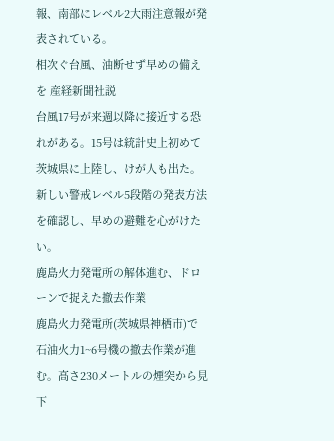報、南部にレベル2大雨注意報が発表されている。
相次ぐ台風、油断せず早めの備えを 産経新聞社説
台風17号が来週以降に接近する恐れがある。15号は統計史上初めて茨城県に上陸し、けが人も出た。新しい警戒レベル5段階の発表方法を確認し、早めの避難を心がけたい。
鹿島火力発電所の解体進む、ドローンで捉えた撤去作業
鹿島火力発電所(茨城県神栖市)で石油火力1~6号機の撤去作業が進む。高さ230メートルの煙突から見下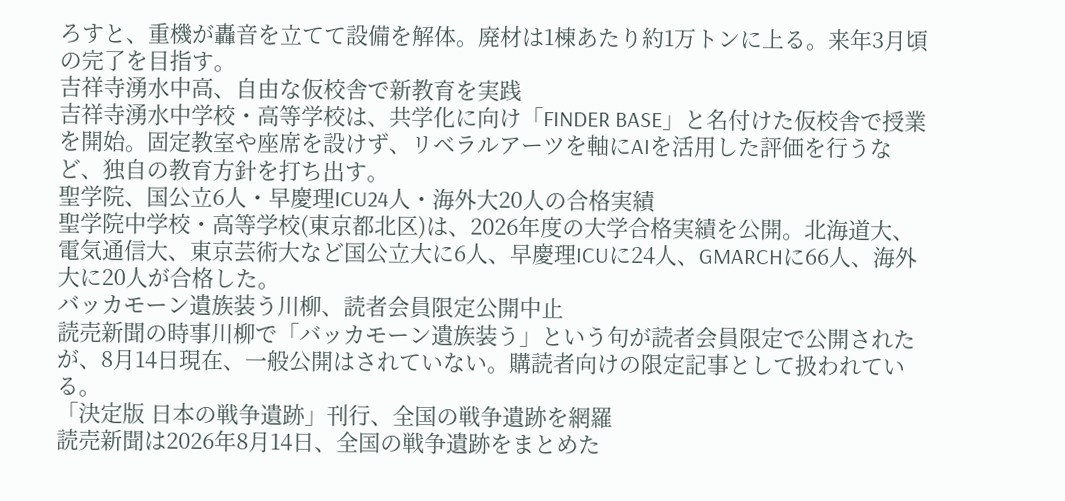ろすと、重機が轟音を立てて設備を解体。廃材は1棟あたり約1万トンに上る。来年3月頃の完了を目指す。
吉祥寺湧水中高、自由な仮校舎で新教育を実践
吉祥寺湧水中学校・高等学校は、共学化に向け「FINDER BASE」と名付けた仮校舎で授業を開始。固定教室や座席を設けず、リベラルアーツを軸にAIを活用した評価を行うなど、独自の教育方針を打ち出す。
聖学院、国公立6人・早慶理ICU24人・海外大20人の合格実績
聖学院中学校・高等学校(東京都北区)は、2026年度の大学合格実績を公開。北海道大、電気通信大、東京芸術大など国公立大に6人、早慶理ICUに24人、GMARCHに66人、海外大に20人が合格した。
バッカモーン遺族装う川柳、読者会員限定公開中止
読売新聞の時事川柳で「バッカモーン遺族装う」という句が読者会員限定で公開されたが、8月14日現在、一般公開はされていない。購読者向けの限定記事として扱われている。
「決定版 日本の戦争遺跡」刊行、全国の戦争遺跡を網羅
読売新聞は2026年8月14日、全国の戦争遺跡をまとめた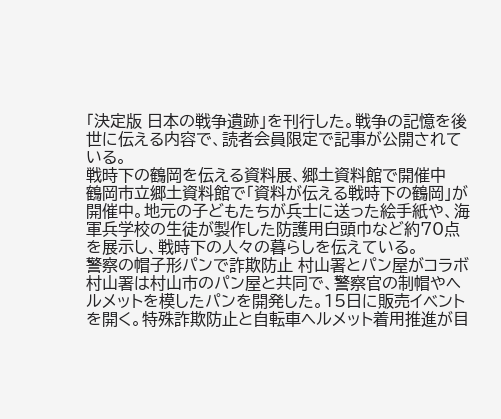「決定版 日本の戦争遺跡」を刊行した。戦争の記憶を後世に伝える内容で、読者会員限定で記事が公開されている。
戦時下の鶴岡を伝える資料展、郷土資料館で開催中
鶴岡市立郷土資料館で「資料が伝える戦時下の鶴岡」が開催中。地元の子どもたちが兵士に送った絵手紙や、海軍兵学校の生徒が製作した防護用白頭巾など約70点を展示し、戦時下の人々の暮らしを伝えている。
警察の帽子形パンで詐欺防止 村山署とパン屋がコラボ
村山署は村山市のパン屋と共同で、警察官の制帽やヘルメットを模したパンを開発した。15日に販売イベントを開く。特殊詐欺防止と自転車ヘルメット着用推進が目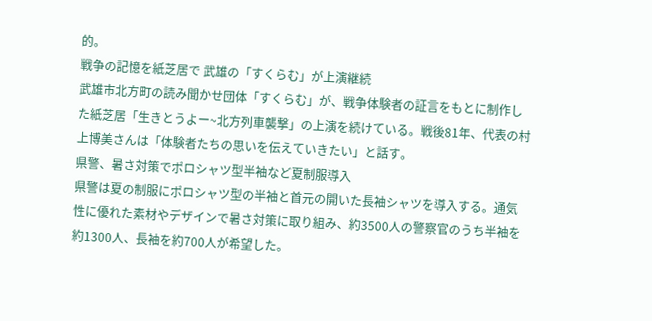的。
戦争の記憶を紙芝居で 武雄の「すくらむ」が上演継続
武雄市北方町の読み聞かせ団体「すくらむ」が、戦争体験者の証言をもとに制作した紙芝居「生きとうよー~北方列車襲撃」の上演を続けている。戦後81年、代表の村上博美さんは「体験者たちの思いを伝えていきたい」と話す。
県警、暑さ対策でポロシャツ型半袖など夏制服導入
県警は夏の制服にポロシャツ型の半袖と首元の開いた長袖シャツを導入する。通気性に優れた素材やデザインで暑さ対策に取り組み、約3500人の警察官のうち半袖を約1300人、長袖を約700人が希望した。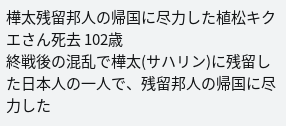樺太残留邦人の帰国に尽力した植松キクエさん死去 102歳
終戦後の混乱で樺太(サハリン)に残留した日本人の一人で、残留邦人の帰国に尽力した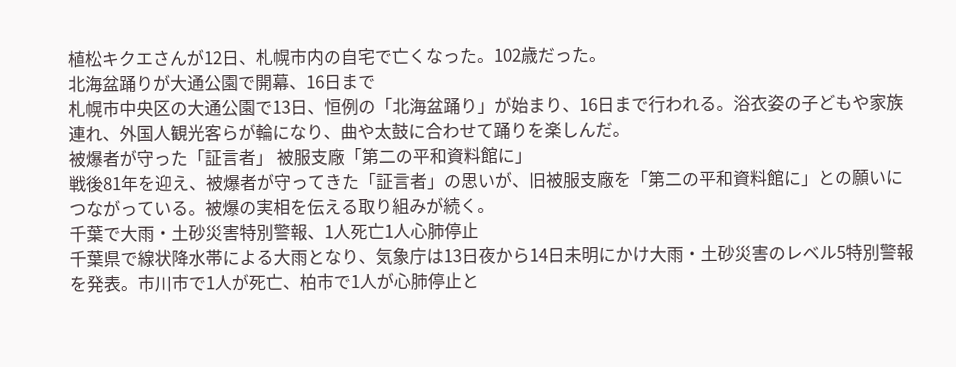植松キクエさんが12日、札幌市内の自宅で亡くなった。102歳だった。
北海盆踊りが大通公園で開幕、16日まで
札幌市中央区の大通公園で13日、恒例の「北海盆踊り」が始まり、16日まで行われる。浴衣姿の子どもや家族連れ、外国人観光客らが輪になり、曲や太鼓に合わせて踊りを楽しんだ。
被爆者が守った「証言者」 被服支廠「第二の平和資料館に」
戦後81年を迎え、被爆者が守ってきた「証言者」の思いが、旧被服支廠を「第二の平和資料館に」との願いにつながっている。被爆の実相を伝える取り組みが続く。
千葉で大雨・土砂災害特別警報、1人死亡1人心肺停止
千葉県で線状降水帯による大雨となり、気象庁は13日夜から14日未明にかけ大雨・土砂災害のレベル5特別警報を発表。市川市で1人が死亡、柏市で1人が心肺停止と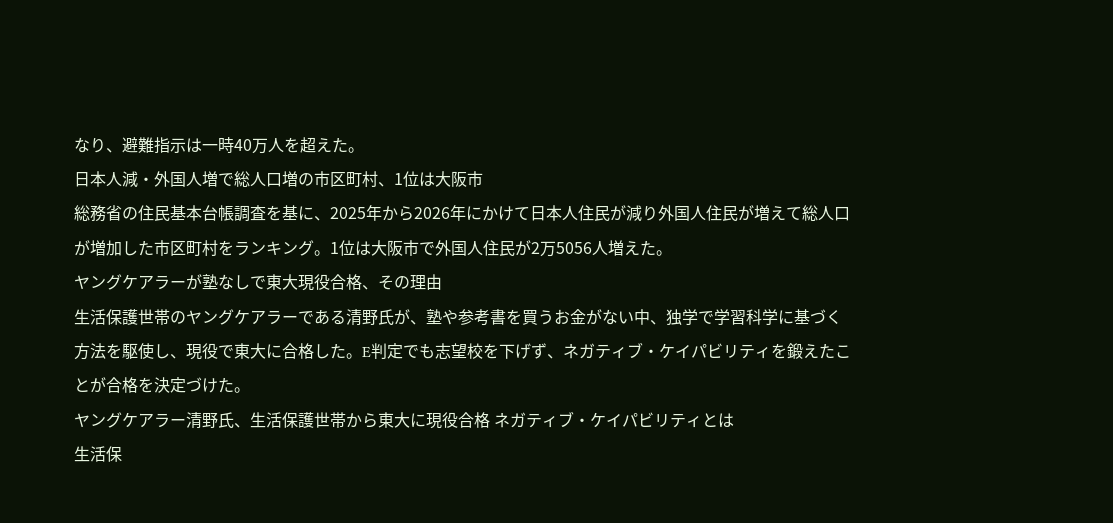なり、避難指示は一時40万人を超えた。
日本人減・外国人増で総人口増の市区町村、1位は大阪市
総務省の住民基本台帳調査を基に、2025年から2026年にかけて日本人住民が減り外国人住民が増えて総人口が増加した市区町村をランキング。1位は大阪市で外国人住民が2万5056人増えた。
ヤングケアラーが塾なしで東大現役合格、その理由
生活保護世帯のヤングケアラーである清野氏が、塾や参考書を買うお金がない中、独学で学習科学に基づく方法を駆使し、現役で東大に合格した。E判定でも志望校を下げず、ネガティブ・ケイパビリティを鍛えたことが合格を決定づけた。
ヤングケアラー清野氏、生活保護世帯から東大に現役合格 ネガティブ・ケイパビリティとは
生活保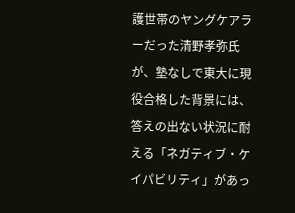護世帯のヤングケアラーだった清野孝弥氏が、塾なしで東大に現役合格した背景には、答えの出ない状況に耐える「ネガティブ・ケイパビリティ」があっ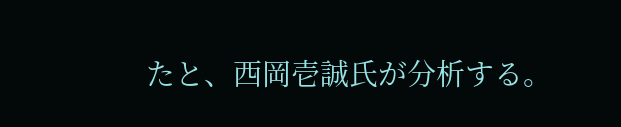たと、西岡壱誠氏が分析する。